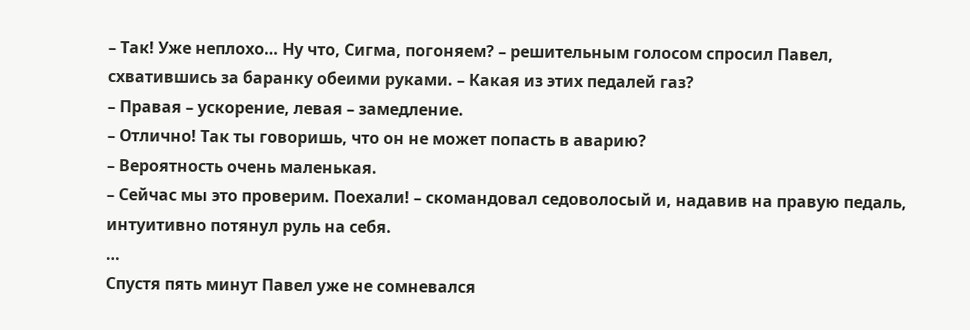– Так! Уже неплохо… Ну что, Сигма, погоняем? – решительным голосом спросил Павел, схватившись за баранку обеими руками. – Какая из этих педалей газ?
– Правая – ускорение, левая – замедление.
– Отлично! Так ты говоришь, что он не может попасть в аварию?
– Вероятность очень маленькая.
– Сейчас мы это проверим. Поехали! – скомандовал седоволосый и, надавив на правую педаль, интуитивно потянул руль на себя.
…
Спустя пять минут Павел уже не сомневался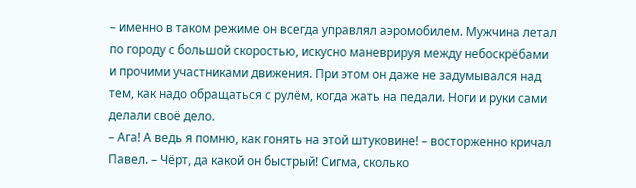– именно в таком режиме он всегда управлял аэромобилем. Мужчина летал по городу с большой скоростью, искусно маневрируя между небоскрёбами и прочими участниками движения. При этом он даже не задумывался над тем, как надо обращаться с рулём, когда жать на педали. Ноги и руки сами делали своё дело.
– Ага! А ведь я помню, как гонять на этой штуковине! – восторженно кричал Павел. – Чёрт, да какой он быстрый! Сигма, сколько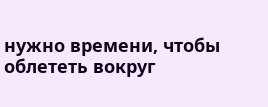нужно времени, чтобы облететь вокруг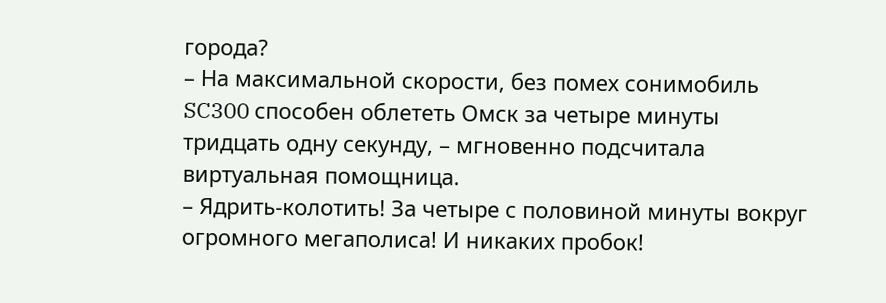города?
– На максимальной скорости, без помех сонимобиль SC300 способен облететь Омск за четыре минуты тридцать одну секунду, – мгновенно подсчитала виртуальная помощница.
– Ядрить-колотить! За четыре с половиной минуты вокруг огромного мегаполиса! И никаких пробок!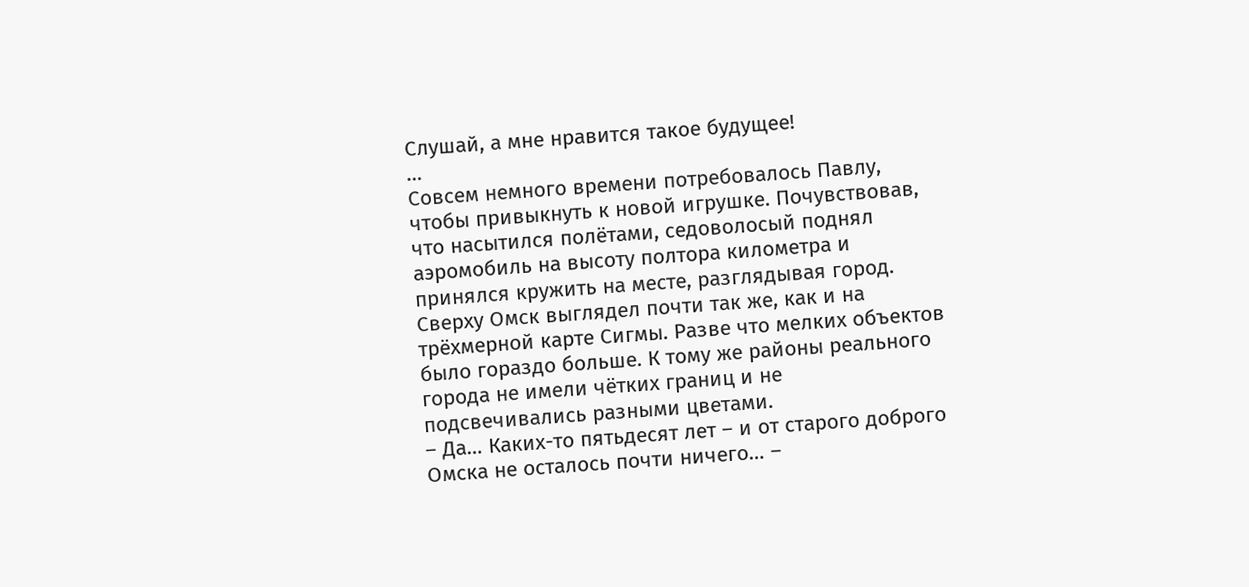Слушай, а мне нравится такое будущее!
…
Совсем немного времени потребовалось Павлу, чтобы привыкнуть к новой игрушке. Почувствовав, что насытился полётами, седоволосый поднял аэромобиль на высоту полтора километра и принялся кружить на месте, разглядывая город.
Сверху Омск выглядел почти так же, как и на трёхмерной карте Сигмы. Разве что мелких объектов было гораздо больше. К тому же районы реального города не имели чётких границ и не подсвечивались разными цветами.
– Да… Каких-то пятьдесят лет – и от старого доброго Омска не осталось почти ничего… –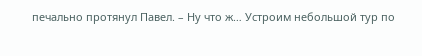печально протянул Павел. – Ну что ж… Устроим небольшой тур по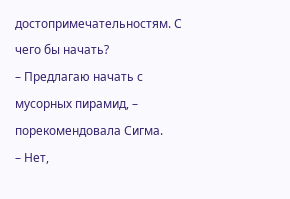достопримечательностям. С чего бы начать?
– Предлагаю начать с мусорных пирамид, – порекомендовала Сигма.
– Нет,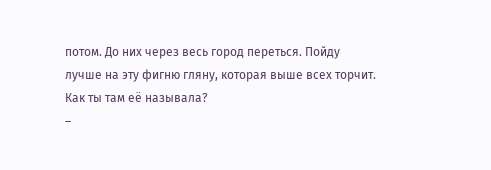потом. До них через весь город переться. Пойду лучше на эту фигню гляну, которая выше всех торчит. Как ты там её называла?
–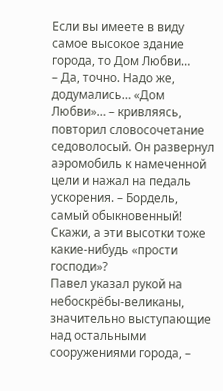Если вы имеете в виду самое высокое здание города, то Дом Любви…
– Да, точно. Надо же, додумались… «Дом Любви»… – кривляясь, повторил словосочетание седоволосый. Он развернул аэромобиль к намеченной цели и нажал на педаль ускорения. – Бордель, самый обыкновенный! Скажи, а эти высотки тоже какие-нибудь «прости господи»?
Павел указал рукой на небоскрёбы-великаны, значительно выступающие над остальными сооружениями города, –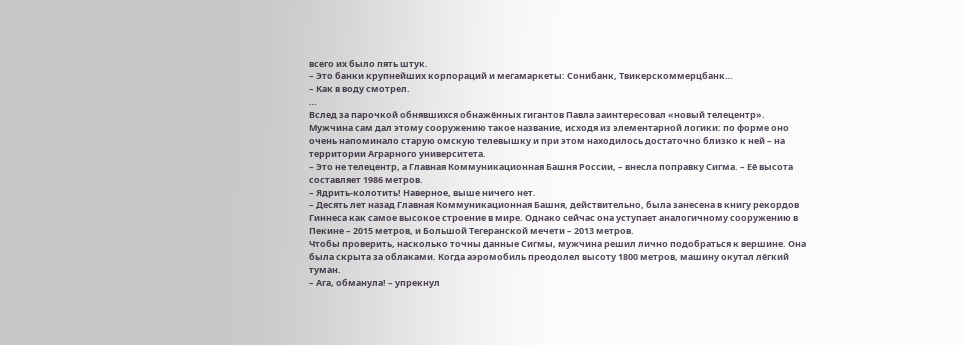всего их было пять штук.
– Это банки крупнейших корпораций и мегамаркеты: Сонибанк, Твикерскоммерцбанк…
– Как в воду смотрел.
…
Вслед за парочкой обнявшихся обнажённых гигантов Павла заинтересовал «новый телецентр». Мужчина сам дал этому сооружению такое название, исходя из элементарной логики: по форме оно очень напоминало старую омскую телевышку и при этом находилось достаточно близко к ней – на территории Аграрного университета.
– Это не телецентр, а Главная Коммуникационная Башня России, – внесла поправку Сигма. – Её высота составляет 1986 метров.
– Ядрить-колотить! Наверное, выше ничего нет.
– Десять лет назад Главная Коммуникационная Башня, действительно, была занесена в книгу рекордов Гиннеса как самое высокое строение в мире. Однако сейчас она уступает аналогичному сооружению в Пекине – 2015 метров, и Большой Тегеранской мечети – 2013 метров.
Чтобы проверить, насколько точны данные Сигмы, мужчина решил лично подобраться к вершине. Она была скрыта за облаками. Когда аэромобиль преодолел высоту 1800 метров, машину окутал лёгкий туман.
– Ага, обманула! – упрекнул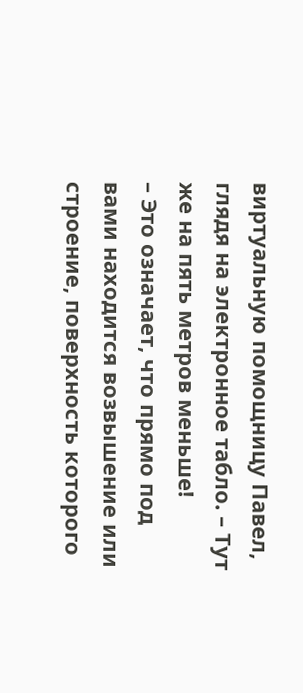виртуальную помощницу Павел, глядя на электронное табло. – Тут же на пять метров меньше!
– Это означает, что прямо под вами находится возвышение или строение, поверхность которого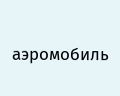аэромобиль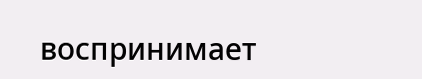воспринимает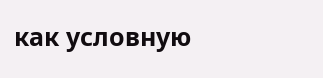как условную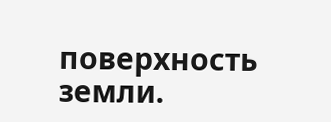поверхность земли.